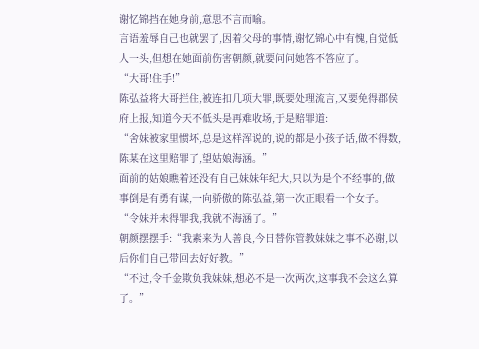谢忆锦挡在她身前,意思不言而喻。
言语羞辱自己也就罢了,因着父母的事情,谢忆锦心中有愧,自觉低人一头,但想在她面前伤害朝颜,就要问问她答不答应了。
“大哥!住手!”
陈弘益将大哥拦住,被连扣几项大罪,既要处理流言,又要免得郡侯府上报,知道今天不低头是再难收场,于是赔罪道:
“舍妹被家里惯坏,总是这样浑说的,说的都是小孩子话,做不得数,陈某在这里赔罪了,望姑娘海涵。”
面前的姑娘瞧着还没有自己妹妹年纪大,只以为是个不经事的,做事倒是有勇有谋,一向骄傲的陈弘益,第一次正眼看一个女子。
“令妹并未得罪我,我就不海涵了。”
朝颜摆摆手:“我素来为人善良,今日替你管教妹妹之事不必谢,以后你们自己带回去好好教。”
“不过,令千金欺负我妹妹,想必不是一次两次,这事我不会这么算了。”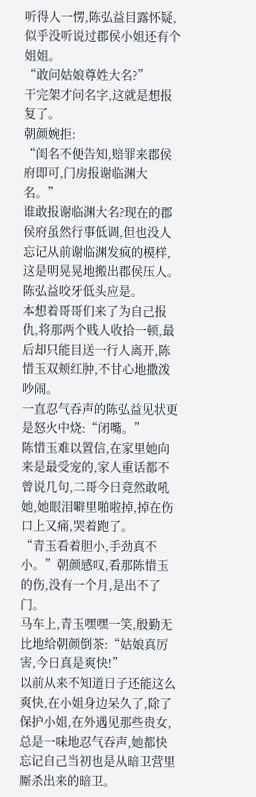听得人一愣,陈弘益目露怀疑,似乎没听说过郡侯小姐还有个姐姐。
“敢问姑娘尊姓大名?”
干完架才问名字,这就是想报复了。
朝颜婉拒:
“闺名不便告知,赔罪来郡侯府即可,门房报谢临渊大名。”
谁敢报谢临渊大名?现在的郡侯府虽然行事低调,但也没人忘记从前谢临渊发疯的模样,这是明晃晃地搬出郡侯压人。
陈弘益咬牙低头应是。
本想着哥哥们来了为自己报仇,将那两个贱人收拾一顿,最后却只能目送一行人离开,陈惜玉双颊红肿,不甘心地撒泼吵闹。
一直忍气吞声的陈弘益见状更是怒火中烧:“闭嘴。”
陈惜玉难以置信,在家里她向来是最受宠的,家人重话都不曾说几句,二哥今日竟然敢吼她,她眼泪噼里啪啦掉,掉在伤口上又痛,哭着跑了。
“青玉看着胆小,手劲真不小。”朝颜感叹,看那陈惜玉的伤,没有一个月,是出不了门。
马车上,青玉嘿嘿一笑,殷勤无比地给朝颜倒茶:“姑娘真厉害,今日真是爽快!”
以前从来不知道日子还能这么爽快,在小姐身边呆久了,除了保护小姐,在外遇见那些贵女,总是一味地忍气吞声,她都快忘记自己当初也是从暗卫营里厮杀出来的暗卫。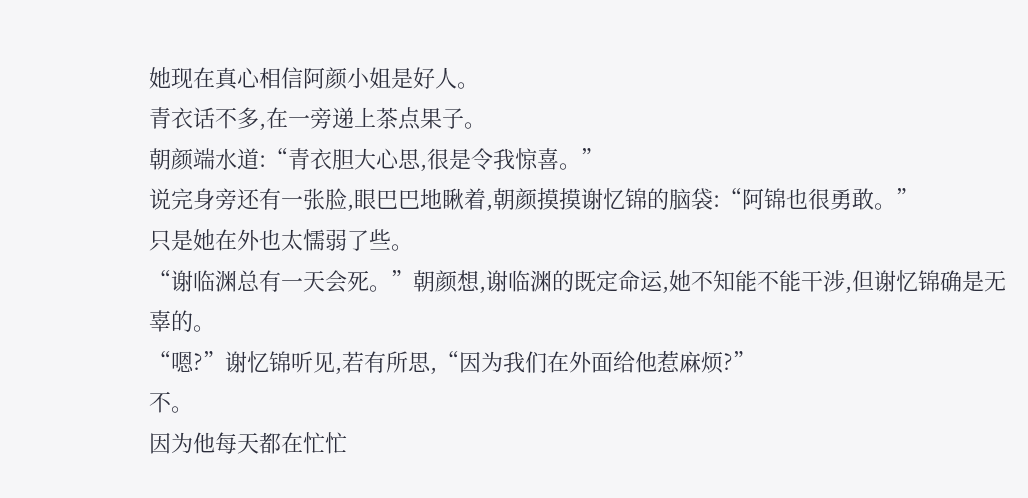她现在真心相信阿颜小姐是好人。
青衣话不多,在一旁递上茶点果子。
朝颜端水道:“青衣胆大心思,很是令我惊喜。”
说完身旁还有一张脸,眼巴巴地瞅着,朝颜摸摸谢忆锦的脑袋:“阿锦也很勇敢。”
只是她在外也太懦弱了些。
“谢临渊总有一天会死。”朝颜想,谢临渊的既定命运,她不知能不能干涉,但谢忆锦确是无辜的。
“嗯?”谢忆锦听见,若有所思,“因为我们在外面给他惹麻烦?”
不。
因为他每天都在忙忙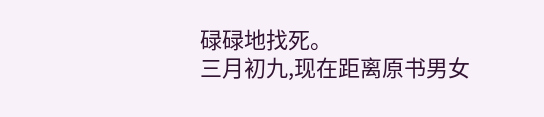碌碌地找死。
三月初九,现在距离原书男女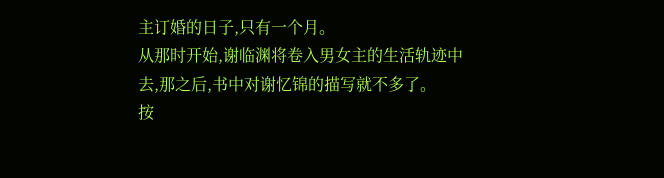主订婚的日子,只有一个月。
从那时开始,谢临渊将卷入男女主的生活轨迹中去,那之后,书中对谢忆锦的描写就不多了。
按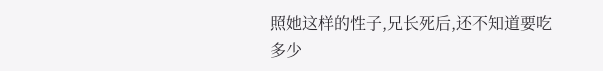照她这样的性子,兄长死后,还不知道要吃多少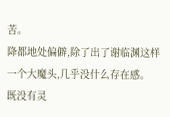苦。
降都地处偏僻,除了出了谢临渊这样一个大魔头,几乎没什么存在感。
既没有灵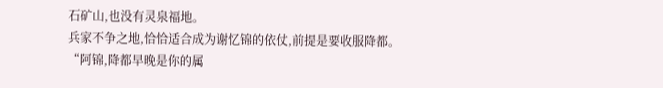石矿山,也没有灵泉福地。
兵家不争之地,恰恰适合成为谢忆锦的依仗,前提是要收服降都。
“阿锦,降都早晚是你的属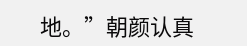地。”朝颜认真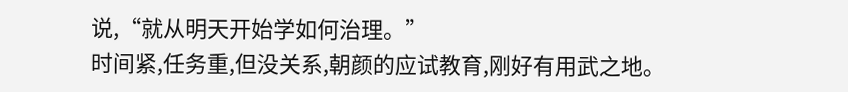说,“就从明天开始学如何治理。”
时间紧,任务重,但没关系,朝颜的应试教育,刚好有用武之地。